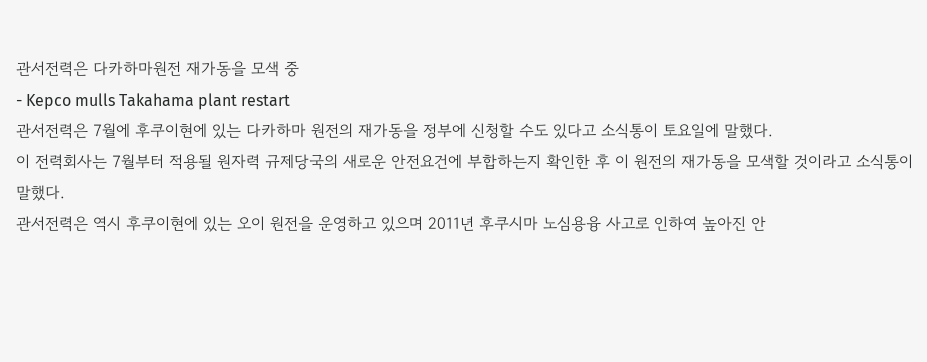관서전력은 다카하마원전 재가동을 모색 중
- Kepco mulls Takahama plant restart
관서전력은 7월에 후쿠이현에 있는 다카하마 원전의 재가동을 정부에 신청할 수도 있다고 소식통이 토요일에 말했다.
이 전력회사는 7월부터 적용될 원자력 규제당국의 새로운 안전요건에 부합하는지 확인한 후 이 원전의 재가동을 모색할 것이라고 소식통이 말했다.
관서전력은 역시 후쿠이현에 있는 오이 원전을 운영하고 있으며 2011년 후쿠시마 노심용융 사고로 인하여 높아진 안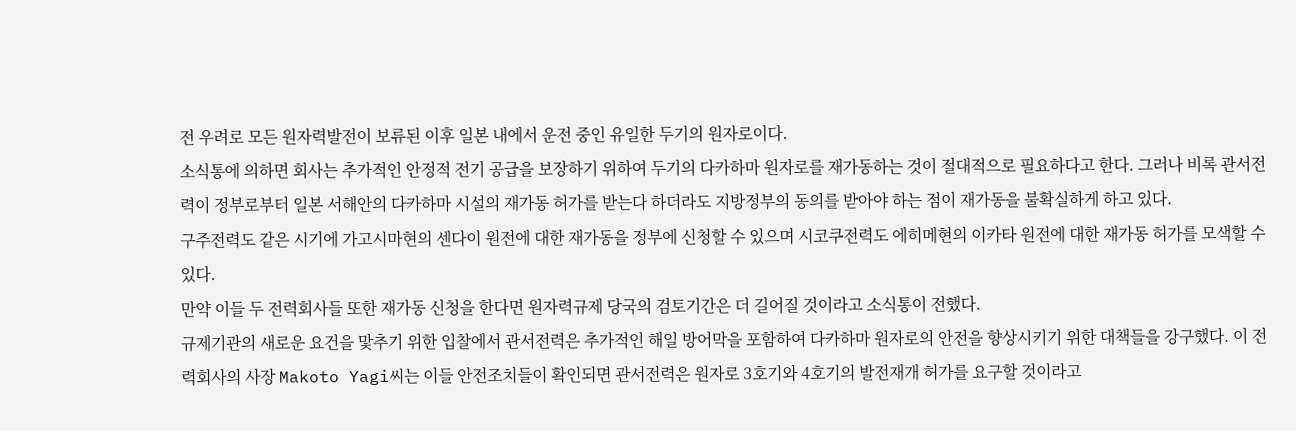전 우려로 모든 원자력발전이 보류된 이후 일본 내에서 운전 중인 유일한 두기의 원자로이다.
소식통에 의하면 회사는 추가적인 안정적 전기 공급을 보장하기 위하여 두기의 다카하마 원자로를 재가동하는 것이 절대적으로 필요하다고 한다. 그러나 비록 관서전력이 정부로부터 일본 서해안의 다카하마 시설의 재가동 허가를 받는다 하더라도 지방정부의 동의를 받아야 하는 점이 재가동을 불확실하게 하고 있다.
구주전력도 같은 시기에 가고시마현의 센다이 원전에 대한 재가동을 정부에 신청할 수 있으며 시코쿠전력도 에히메현의 이카타 원전에 대한 재가동 허가를 모색할 수 있다.
만약 이들 두 전력회사들 또한 재가동 신청을 한다면 원자력규제 당국의 검토기간은 더 길어질 것이라고 소식통이 전했다.
규제기관의 새로운 요건을 맟추기 위한 입찰에서 관서전력은 추가적인 해일 방어막을 포함하여 다카하마 원자로의 안전을 향상시키기 위한 대책들을 강구했다. 이 전력회사의 사장 Makoto Yagi씨는 이들 안전조치들이 확인되면 관서전력은 원자로 3호기와 4호기의 발전재개 허가를 요구할 것이라고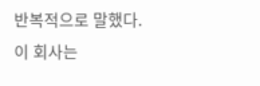반복적으로 말했다.
이 회사는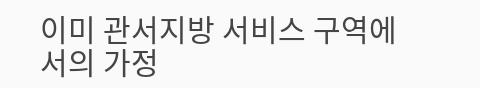이미 관서지방 서비스 구역에서의 가정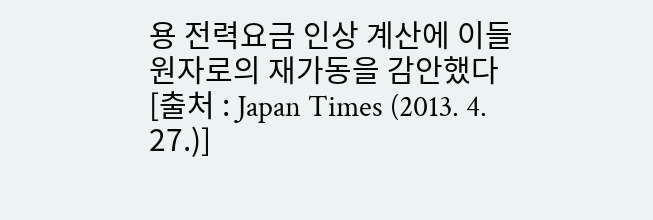용 전력요금 인상 계산에 이들 원자로의 재가동을 감안했다
[출처 : Japan Times (2013. 4. 27.)]